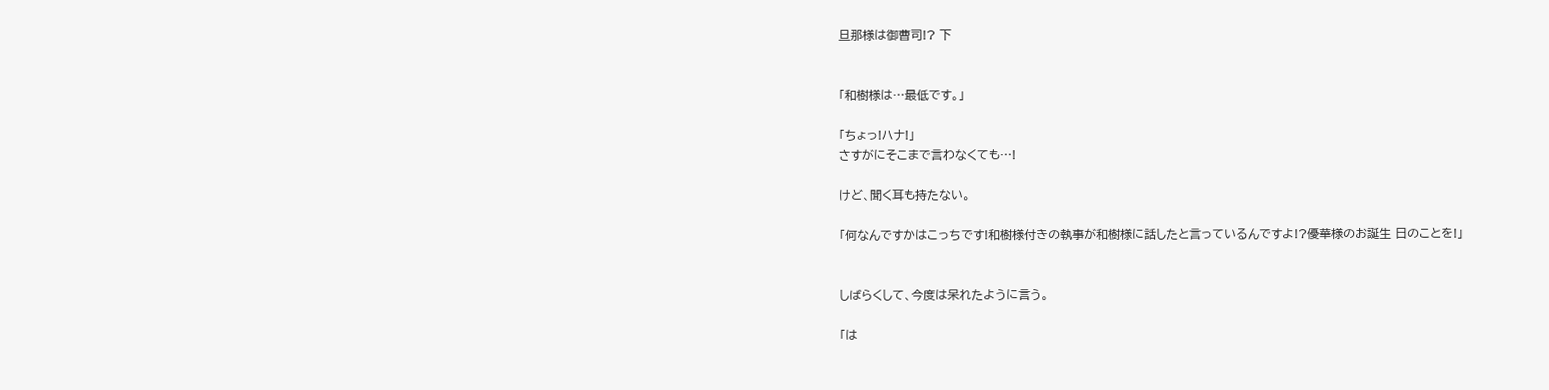旦那様は御曹司!? 下


「和樹様は…最低です。」

「ちょっ!ハナ!」
さすがにそこまで言わなくても…!

けど、聞く耳も持たない。

「何なんですかはこっちです!和樹様付きの執事が和樹様に話したと言っているんですよ!?優華様のお誕生 日のことを!」


しばらくして、今度は呆れたように言う。

「は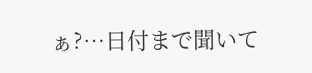ぁ?…日付まで聞いて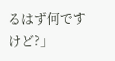るはず何ですけど?」